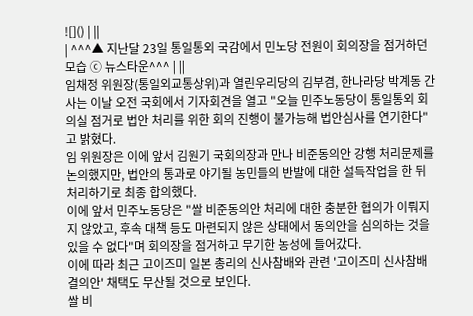![]() | ||
| ^^^▲ 지난달 23일 통일통외 국감에서 민노당 전원이 회의장을 점거하던 모습 ⓒ 뉴스타운^^^ | ||
임채정 위원장(통일외교통상위)과 열린우리당의 김부겸, 한나라당 박계동 간사는 이날 오전 국회에서 기자회견을 열고 "오늘 민주노동당이 통일통외 회의실 점거로 법안 처리를 위한 회의 진행이 불가능해 법안심사를 연기한다"고 밝혔다.
임 위원장은 이에 앞서 김원기 국회의장과 만나 비준동의안 강행 처리문제를 논의했지만, 법안의 통과로 야기될 농민들의 반발에 대한 설득작업을 한 뒤 처리하기로 최종 합의했다.
이에 앞서 민주노동당은 "쌀 비준동의안 처리에 대한 충분한 협의가 이뤄지지 않았고, 후속 대책 등도 마련되지 않은 상태에서 동의안을 심의하는 것을 있을 수 없다"며 회의장을 점거하고 무기한 농성에 들어갔다.
이에 따라 최근 고이즈미 일본 총리의 신사참배와 관련 '고이즈미 신사참배 결의안' 채택도 무산될 것으로 보인다.
쌀 비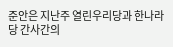준안은 지난주 열린우리당과 한나라당 간사간의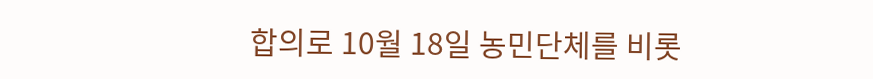합의로 10월 18일 농민단체를 비롯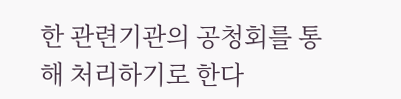한 관련기관의 공청회를 통 해 처리하기로 한다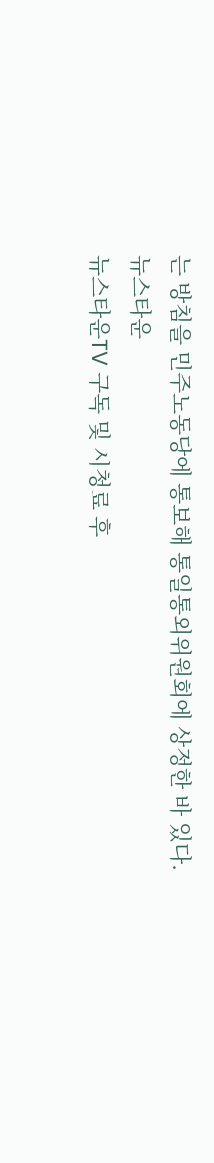는 방침을 민주노동당에 통보해 통일통외위원회에 상정한 바 있다.
뉴스타운
뉴스타운TV 구독 및 시청료 후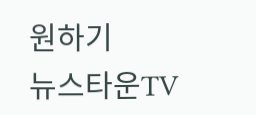원하기
뉴스타운TV